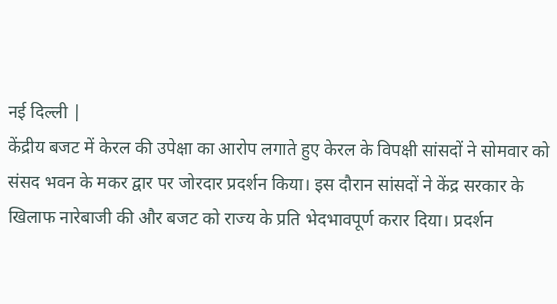नई दिल्ली |
केंद्रीय बजट में केरल की उपेक्षा का आरोप लगाते हुए केरल के विपक्षी सांसदों ने सोमवार को संसद भवन के मकर द्वार पर जोरदार प्रदर्शन किया। इस दौरान सांसदों ने केंद्र सरकार के खिलाफ नारेबाजी की और बजट को राज्य के प्रति भेदभावपूर्ण करार दिया। प्रदर्शन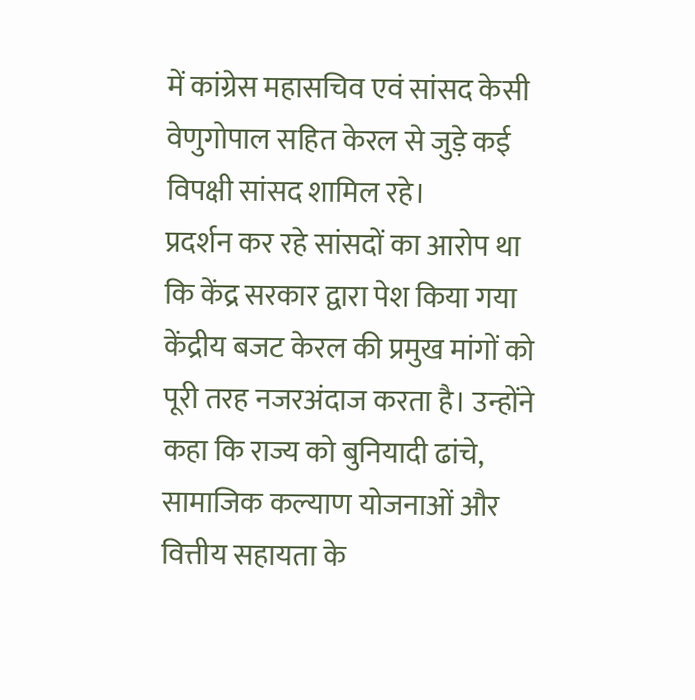में कांग्रेस महासचिव एवं सांसद केसी वेणुगोपाल सहित केरल से जुड़े कई विपक्षी सांसद शामिल रहे।
प्रदर्शन कर रहे सांसदों का आरोप था कि केंद्र सरकार द्वारा पेश किया गया केंद्रीय बजट केरल की प्रमुख मांगों को पूरी तरह नजरअंदाज करता है। उन्होंने कहा कि राज्य को बुनियादी ढांचे, सामाजिक कल्याण योजनाओं और वित्तीय सहायता के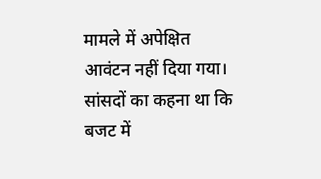मामले में अपेक्षित आवंटन नहीं दिया गया। सांसदों का कहना था कि बजट में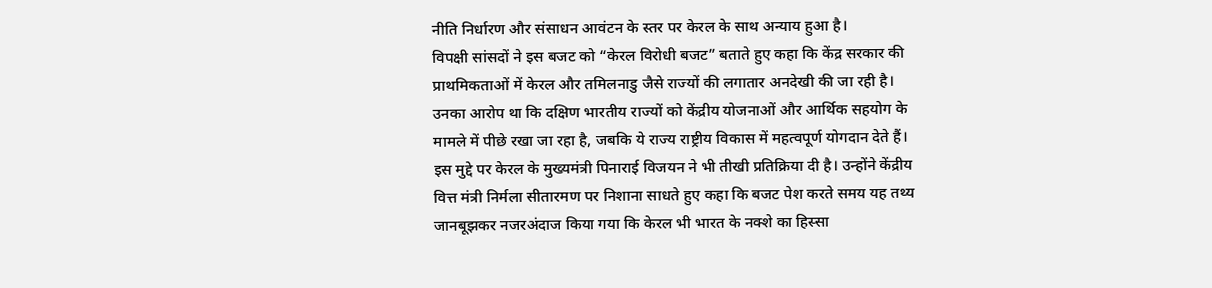नीति निर्धारण और संसाधन आवंटन के स्तर पर केरल के साथ अन्याय हुआ है।
विपक्षी सांसदों ने इस बजट को “केरल विरोधी बजट” बताते हुए कहा कि केंद्र सरकार की प्राथमिकताओं में केरल और तमिलनाडु जैसे राज्यों की लगातार अनदेखी की जा रही है। उनका आरोप था कि दक्षिण भारतीय राज्यों को केंद्रीय योजनाओं और आर्थिक सहयोग के मामले में पीछे रखा जा रहा है, जबकि ये राज्य राष्ट्रीय विकास में महत्वपूर्ण योगदान देते हैं।
इस मुद्दे पर केरल के मुख्यमंत्री पिनाराई विजयन ने भी तीखी प्रतिक्रिया दी है। उन्होंने केंद्रीय वित्त मंत्री निर्मला सीतारमण पर निशाना साधते हुए कहा कि बजट पेश करते समय यह तथ्य जानबूझकर नजरअंदाज किया गया कि केरल भी भारत के नक्शे का हिस्सा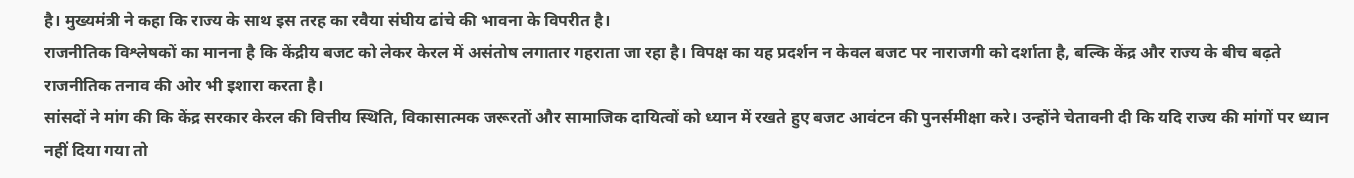है। मुख्यमंत्री ने कहा कि राज्य के साथ इस तरह का रवैया संघीय ढांचे की भावना के विपरीत है।
राजनीतिक विश्लेषकों का मानना है कि केंद्रीय बजट को लेकर केरल में असंतोष लगातार गहराता जा रहा है। विपक्ष का यह प्रदर्शन न केवल बजट पर नाराजगी को दर्शाता है, बल्कि केंद्र और राज्य के बीच बढ़ते राजनीतिक तनाव की ओर भी इशारा करता है।
सांसदों ने मांग की कि केंद्र सरकार केरल की वित्तीय स्थिति, विकासात्मक जरूरतों और सामाजिक दायित्वों को ध्यान में रखते हुए बजट आवंटन की पुनर्समीक्षा करे। उन्होंने चेतावनी दी कि यदि राज्य की मांगों पर ध्यान नहीं दिया गया तो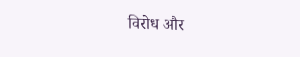विरोध और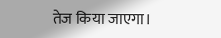तेज किया जाएगा।